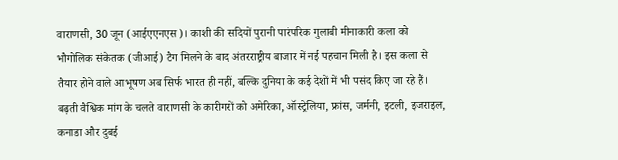वाराणसी, 30 जून (आईएएनएस)। काशी की सदियों पुरानी पारंपरिक गुलाबी मीनाकारी कला को भौगोलिक संकेतक (जीआई) टैग मिलने के बाद अंतरराष्ट्रीय बाजार में नई पहचान मिली है। इस कला से तैयार होने वाले आभूषण अब सिर्फ भारत ही नहीं, बल्कि दुनिया के कई देशों में भी पसंद किए जा रहे हैं। बढ़ती वैश्विक मांग के चलते वाराणसी के कारीगरों को अमेरिका, ऑस्ट्रेलिया, फ्रांस, जर्मनी, इटली, इजराइल, कनाडा और दुबई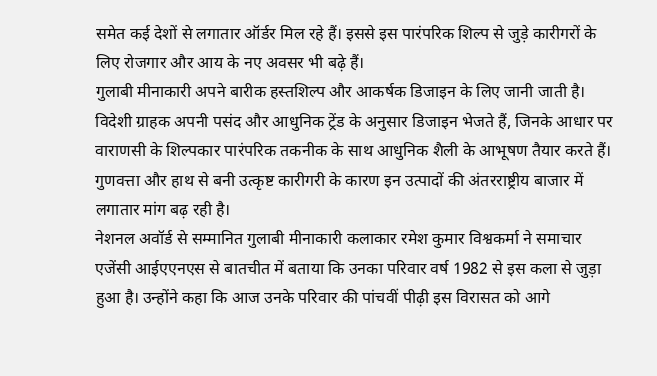समेत कई देशों से लगातार ऑर्डर मिल रहे हैं। इससे इस पारंपरिक शिल्प से जुड़े कारीगरों के लिए रोजगार और आय के नए अवसर भी बढ़े हैं।
गुलाबी मीनाकारी अपने बारीक हस्तशिल्प और आकर्षक डिजाइन के लिए जानी जाती है। विदेशी ग्राहक अपनी पसंद और आधुनिक ट्रेंड के अनुसार डिजाइन भेजते हैं, जिनके आधार पर वाराणसी के शिल्पकार पारंपरिक तकनीक के साथ आधुनिक शैली के आभूषण तैयार करते हैं। गुणवत्ता और हाथ से बनी उत्कृष्ट कारीगरी के कारण इन उत्पादों की अंतरराष्ट्रीय बाजार में लगातार मांग बढ़ रही है।
नेशनल अवॉर्ड से सम्मानित गुलाबी मीनाकारी कलाकार रमेश कुमार विश्वकर्मा ने समाचार एजेंसी आईएएनएस से बातचीत में बताया कि उनका परिवार वर्ष 1982 से इस कला से जुड़ा हुआ है। उन्होंने कहा कि आज उनके परिवार की पांचवीं पीढ़ी इस विरासत को आगे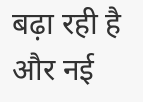बढ़ा रही है और नई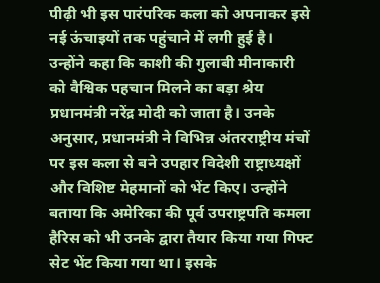पीढ़ी भी इस पारंपरिक कला को अपनाकर इसे नई ऊंचाइयों तक पहुंचाने में लगी हुई है।
उन्होंने कहा कि काशी की गुलाबी मीनाकारी को वैश्विक पहचान मिलने का बड़ा श्रेय प्रधानमंत्री नरेंद्र मोदी को जाता है। उनके अनुसार, प्रधानमंत्री ने विभिन्न अंतरराष्ट्रीय मंचों पर इस कला से बने उपहार विदेशी राष्ट्राध्यक्षों और विशिष्ट मेहमानों को भेंट किए। उन्होंने बताया कि अमेरिका की पूर्व उपराष्ट्रपति कमला हैरिस को भी उनके द्वारा तैयार किया गया गिफ्ट सेट भेंट किया गया था। इसके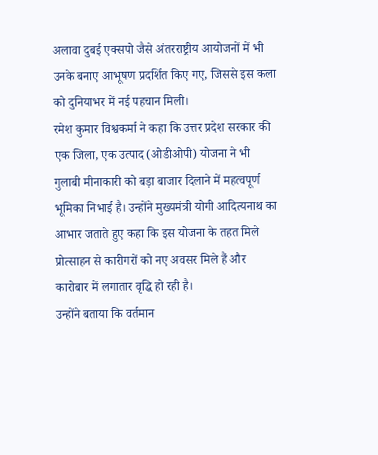अलावा दुबई एक्सपो जैसे अंतरराष्ट्रीय आयोजनों में भी उनके बनाए आभूषण प्रदर्शित किए गए, जिससे इस कला को दुनियाभर में नई पहचान मिली।
रमेश कुमार विश्वकर्मा ने कहा कि उत्तर प्रदेश सरकार की एक जिला, एक उत्पाद (ओडीओपी) योजना ने भी गुलाबी मीनाकारी को बड़ा बाजार दिलाने में महत्वपूर्ण भूमिका निभाई है। उन्होंने मुख्यमंत्री योगी आदित्यनाथ का आभार जताते हुए कहा कि इस योजना के तहत मिले प्रोत्साहन से कारीगरों को नए अवसर मिले हैं और कारोबार में लगातार वृद्धि हो रही है।
उन्होंने बताया कि वर्तमान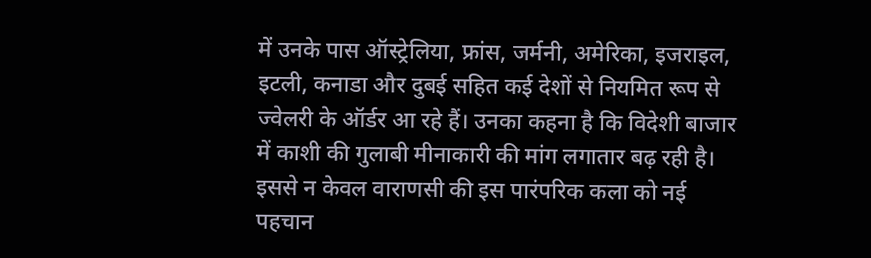में उनके पास ऑस्ट्रेलिया, फ्रांस, जर्मनी, अमेरिका, इजराइल, इटली, कनाडा और दुबई सहित कई देशों से नियमित रूप से ज्वेलरी के ऑर्डर आ रहे हैं। उनका कहना है कि विदेशी बाजार में काशी की गुलाबी मीनाकारी की मांग लगातार बढ़ रही है। इससे न केवल वाराणसी की इस पारंपरिक कला को नई पहचान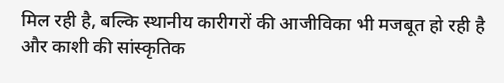मिल रही है, बल्कि स्थानीय कारीगरों की आजीविका भी मजबूत हो रही है और काशी की सांस्कृतिक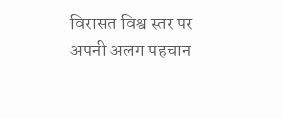विरासत विश्व स्तर पर अपनी अलग पहचान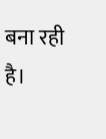बना रही है।